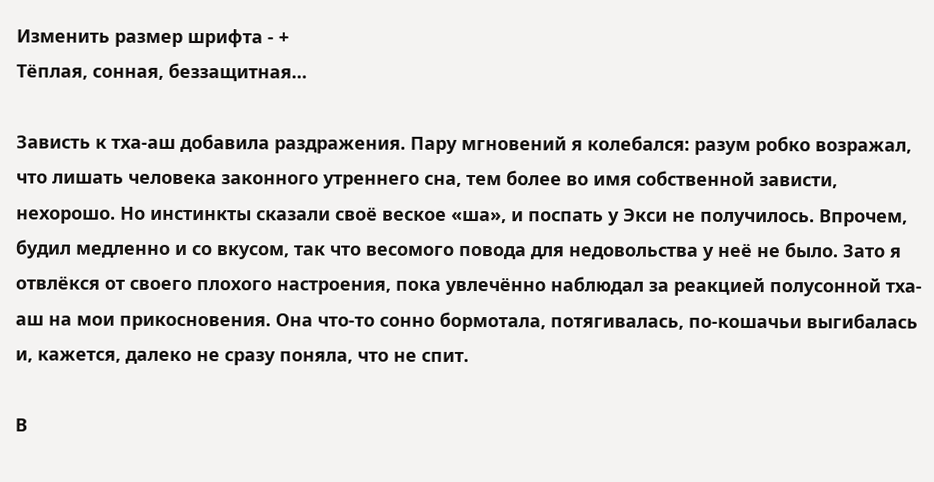Изменить размер шрифта - +
Тёплая, сонная, беззащитная…

Зависть к тха-аш добавила раздражения. Пару мгновений я колебался: разум робко возражал, что лишать человека законного утреннего сна, тем более во имя собственной зависти, нехорошо. Но инстинкты сказали своё веское «ша», и поспать у Экси не получилось. Впрочем, будил медленно и со вкусом, так что весомого повода для недовольства у неё не было. Зато я отвлёкся от своего плохого настроения, пока увлечённо наблюдал за реакцией полусонной тха-аш на мои прикосновения. Она что-то сонно бормотала, потягивалась, по-кошачьи выгибалась и, кажется, далеко не сразу поняла, что не спит.

В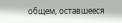общем, оставшееся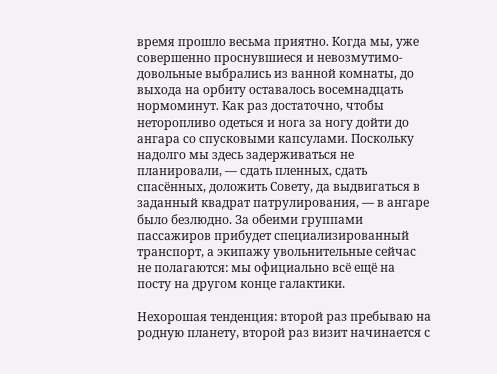время прошло весьма приятно. Когда мы, уже совершенно проснувшиеся и невозмутимо-довольные выбрались из ванной комнаты, до выхода на орбиту оставалось восемнадцать нормоминут. Как раз достаточно, чтобы неторопливо одеться и нога за ногу дойти до ангара со спусковыми капсулами. Поскольку надолго мы здесь задерживаться не планировали, — сдать пленных, сдать спасённых, доложить Совету, да выдвигаться в заданный квадрат патрулирования, — в ангаре было безлюдно. За обеими группами пассажиров прибудет специализированный транспорт, а экипажу увольнительные сейчас не полагаются: мы официально всё ещё на посту на другом конце галактики.

Нехорошая тенденция: второй раз пребываю на родную планету, второй раз визит начинается с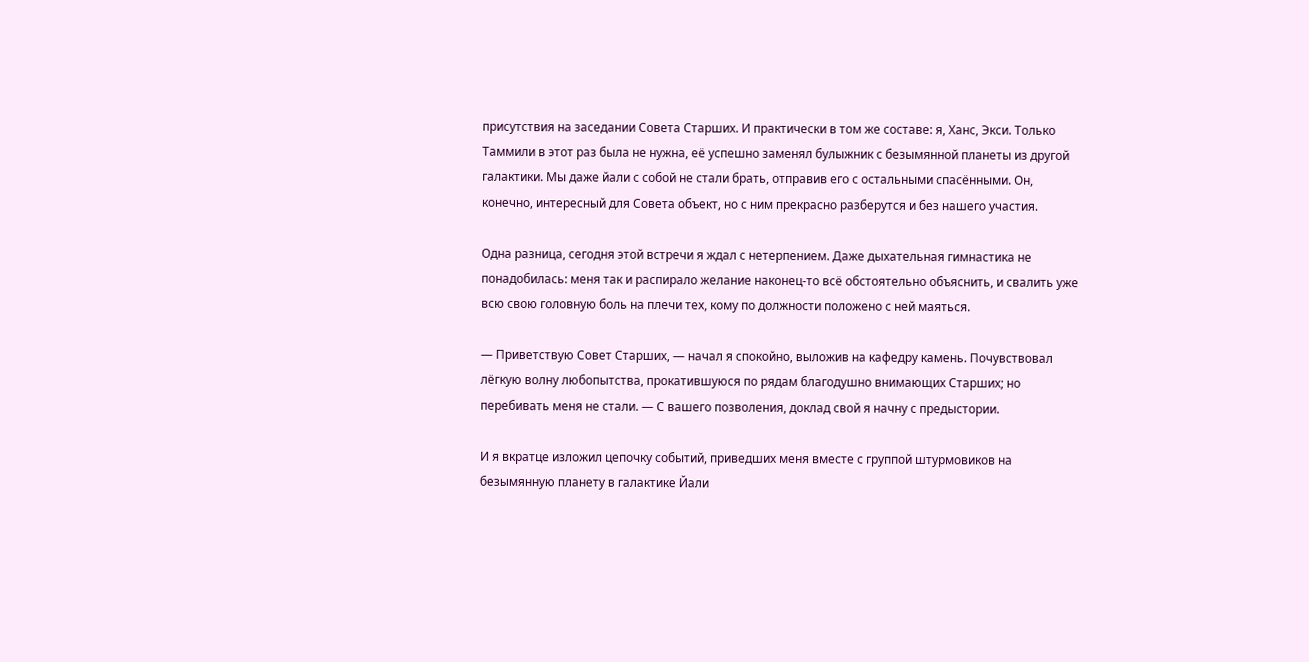присутствия на заседании Совета Старших. И практически в том же составе: я, Ханс, Экси. Только Таммили в этот раз была не нужна, её успешно заменял булыжник с безымянной планеты из другой галактики. Мы даже йали с собой не стали брать, отправив его с остальными спасёнными. Он, конечно, интересный для Совета объект, но с ним прекрасно разберутся и без нашего участия.

Одна разница, сегодня этой встречи я ждал с нетерпением. Даже дыхательная гимнастика не понадобилась: меня так и распирало желание наконец-то всё обстоятельно объяснить, и свалить уже всю свою головную боль на плечи тех, кому по должности положено с ней маяться.

— Приветствую Совет Старших, — начал я спокойно, выложив на кафедру камень. Почувствовал лёгкую волну любопытства, прокатившуюся по рядам благодушно внимающих Старших; но перебивать меня не стали. — С вашего позволения, доклад свой я начну с предыстории.

И я вкратце изложил цепочку событий, приведших меня вместе с группой штурмовиков на безымянную планету в галактике Йали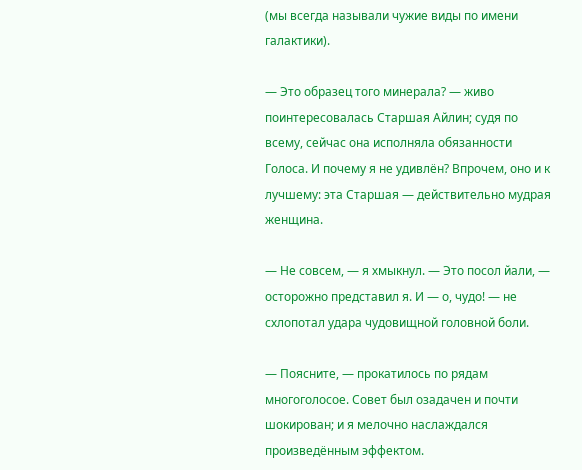(мы всегда называли чужие виды по имени галактики).

— Это образец того минерала? — живо поинтересовалась Старшая Айлин; судя по всему, сейчас она исполняла обязанности Голоса. И почему я не удивлён? Впрочем, оно и к лучшему: эта Старшая — действительно мудрая женщина.

— Не совсем, — я хмыкнул. — Это посол йали, — осторожно представил я. И — о, чудо! — не схлопотал удара чудовищной головной боли.

— Поясните, — прокатилось по рядам многоголосое. Совет был озадачен и почти шокирован; и я мелочно наслаждался произведённым эффектом.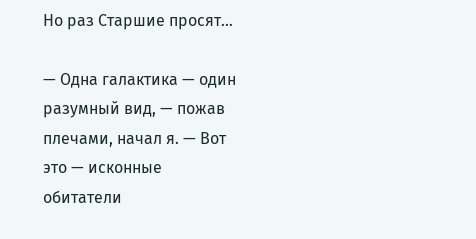Но раз Старшие просят…

— Одна галактика — один разумный вид, — пожав плечами, начал я. — Вот это — исконные обитатели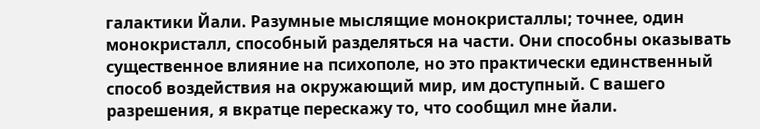галактики Йали. Разумные мыслящие монокристаллы; точнее, один монокристалл, способный разделяться на части. Они способны оказывать существенное влияние на психополе, но это практически единственный способ воздействия на окружающий мир, им доступный. С вашего разрешения, я вкратце перескажу то, что сообщил мне йали.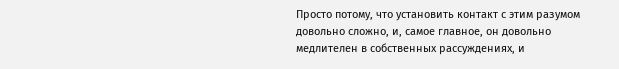Просто потому, что установить контакт с этим разумом довольно сложно, и, самое главное, он довольно медлителен в собственных рассуждениях, и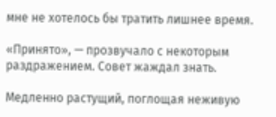мне не хотелось бы тратить лишнее время.

«Принято», — прозвучало с некоторым раздражением. Совет жаждал знать.

Медленно растущий, поглощая неживую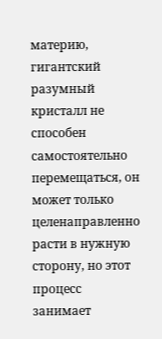материю, гигантский разумный кристалл не способен самостоятельно перемещаться, он может только целенаправленно расти в нужную сторону, но этот процесс занимает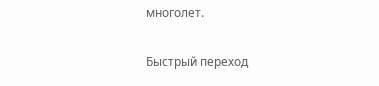многолет.

Быстрый переход